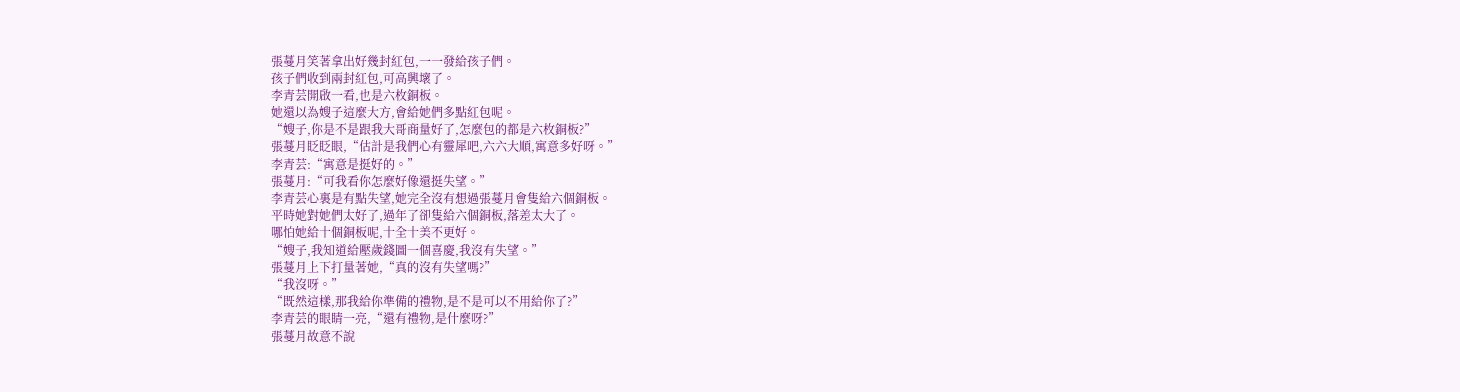張蔓月笑著拿出好幾封紅包,一一發給孩子們。
孩子們收到兩封紅包,可高興壞了。
李青芸開啟一看,也是六枚銅板。
她還以為嫂子這麼大方,會給她們多點紅包呢。
“嫂子,你是不是跟我大哥商量好了,怎麼包的都是六枚銅板?”
張蔓月眨眨眼,“估計是我們心有靈犀吧,六六大順,寓意多好呀。”
李青芸:“寓意是挺好的。”
張蔓月:“可我看你怎麼好像還挺失望。”
李青芸心裏是有點失望,她完全沒有想過張蔓月會隻給六個銅板。
平時她對她們太好了,過年了卻隻給六個銅板,落差太大了。
哪怕她給十個銅板呢,十全十美不更好。
“嫂子,我知道給壓歲錢圖一個喜慶,我沒有失望。”
張蔓月上下打量著她,“真的沒有失望嗎?”
“我沒呀。”
“既然這樣,那我給你準備的禮物,是不是可以不用給你了?”
李青芸的眼睛一亮,“還有禮物,是什麼呀?”
張蔓月故意不說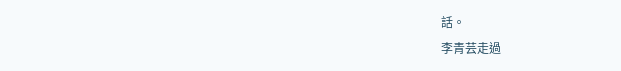話。
李青芸走過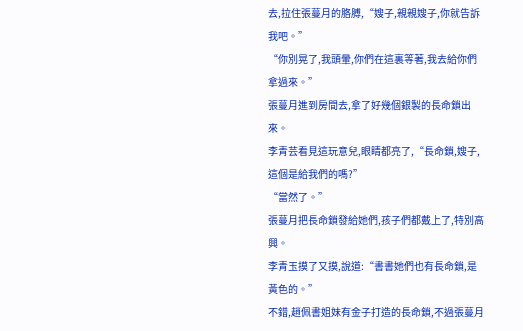去,拉住張蔓月的胳膊,“嫂子,親親嫂子,你就告訴我吧。”
“你別晃了,我頭暈,你們在這裏等著,我去給你們拿過來。”
張蔓月進到房間去,拿了好幾個銀製的長命鎖出來。
李青芸看見這玩意兒,眼睛都亮了,“長命鎖,嫂子,這個是給我們的嗎?”
“當然了。”
張蔓月把長命鎖發給她們,孩子們都戴上了,特別高興。
李青玉摸了又摸,說道:“書書她們也有長命鎖,是黃色的。”
不錯,趙佩書姐妹有金子打造的長命鎖,不過張蔓月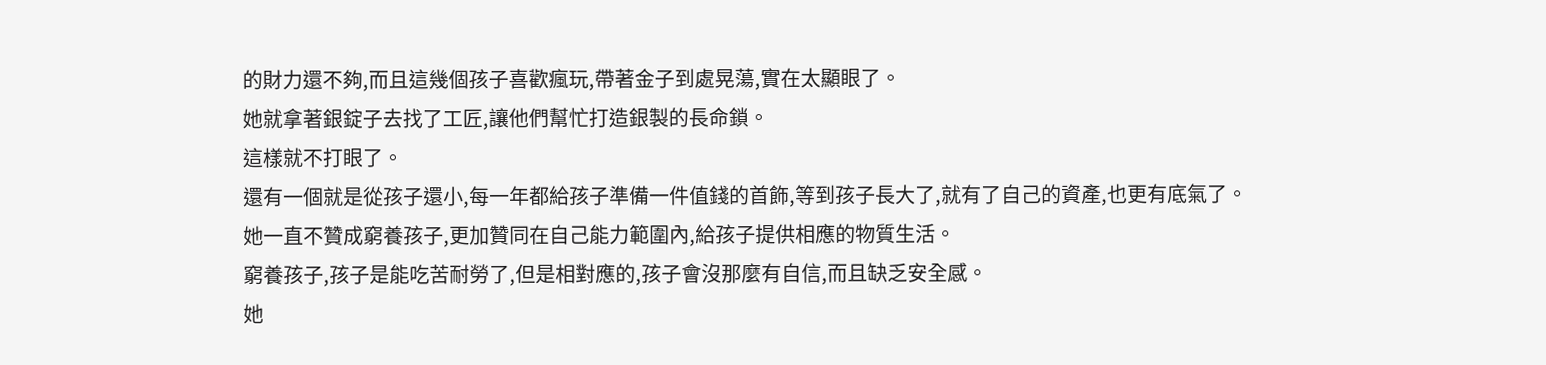的財力還不夠,而且這幾個孩子喜歡瘋玩,帶著金子到處晃蕩,實在太顯眼了。
她就拿著銀錠子去找了工匠,讓他們幫忙打造銀製的長命鎖。
這樣就不打眼了。
還有一個就是從孩子還小,每一年都給孩子準備一件值錢的首飾,等到孩子長大了,就有了自己的資產,也更有底氣了。
她一直不贊成窮養孩子,更加贊同在自己能力範圍內,給孩子提供相應的物質生活。
窮養孩子,孩子是能吃苦耐勞了,但是相對應的,孩子會沒那麼有自信,而且缺乏安全感。
她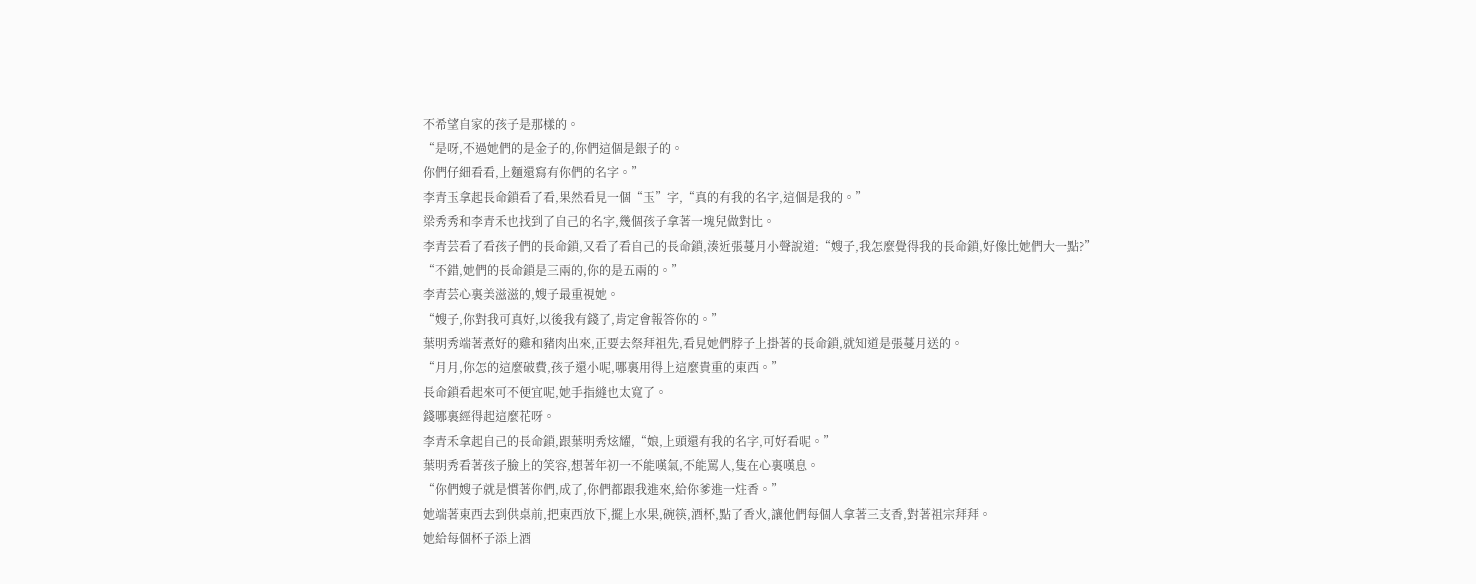不希望自家的孩子是那樣的。
“是呀,不過她們的是金子的,你們這個是銀子的。
你們仔細看看,上麵還寫有你們的名字。”
李青玉拿起長命鎖看了看,果然看見一個“玉”字,“真的有我的名字,這個是我的。”
梁秀秀和李青禾也找到了自己的名字,幾個孩子拿著一塊兒做對比。
李青芸看了看孩子們的長命鎖,又看了看自己的長命鎖,湊近張蔓月小聲說道:“嫂子,我怎麼覺得我的長命鎖,好像比她們大一點?”
“不錯,她們的長命鎖是三兩的,你的是五兩的。”
李青芸心裏美滋滋的,嫂子最重視她。
“嫂子,你對我可真好,以後我有錢了,肯定會報答你的。”
葉明秀端著煮好的雞和豬肉出來,正要去祭拜祖先,看見她們脖子上掛著的長命鎖,就知道是張蔓月送的。
“月月,你怎的這麼破費,孩子還小呢,哪裏用得上這麼貴重的東西。”
長命鎖看起來可不便宜呢,她手指縫也太寬了。
錢哪裏經得起這麼花呀。
李青禾拿起自己的長命鎖,跟葉明秀炫耀,“娘,上頭還有我的名字,可好看呢。”
葉明秀看著孩子臉上的笑容,想著年初一不能嘆氣,不能罵人,隻在心裏嘆息。
“你們嫂子就是慣著你們,成了,你們都跟我進來,給你爹進一炷香。”
她端著東西去到供桌前,把東西放下,擺上水果,碗筷,酒杯,點了香火,讓他們每個人拿著三支香,對著祖宗拜拜。
她給每個杯子添上酒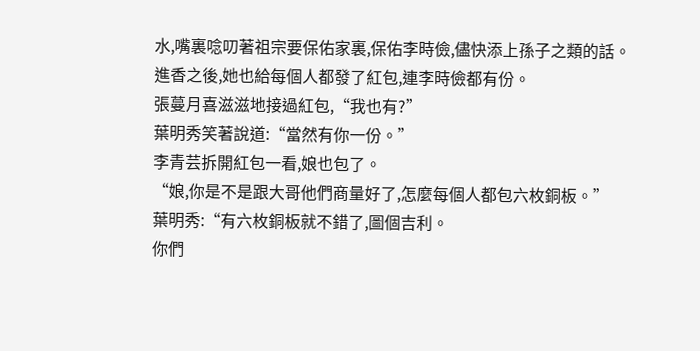水,嘴裏唸叨著祖宗要保佑家裏,保佑李時儉,儘快添上孫子之類的話。
進香之後,她也給每個人都發了紅包,連李時儉都有份。
張蔓月喜滋滋地接過紅包,“我也有?”
葉明秀笑著說道:“當然有你一份。”
李青芸拆開紅包一看,娘也包了。
“娘,你是不是跟大哥他們商量好了,怎麼每個人都包六枚銅板。”
葉明秀:“有六枚銅板就不錯了,圖個吉利。
你們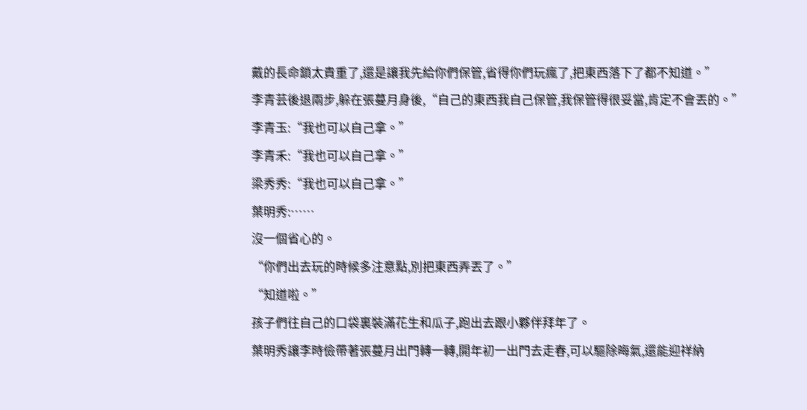戴的長命鎖太貴重了,還是讓我先給你們保管,省得你們玩瘋了,把東西落下了都不知道。”
李青芸後退兩步,躲在張蔓月身後,“自己的東西我自己保管,我保管得很妥當,肯定不會丟的。”
李青玉:“我也可以自己拿。”
李青禾:“我也可以自己拿。”
梁秀秀:“我也可以自己拿。”
葉明秀:……
沒一個省心的。
“你們出去玩的時候多注意點,別把東西弄丟了。”
“知道啦。”
孩子們往自己的口袋裏裝滿花生和瓜子,跑出去跟小夥伴拜年了。
葉明秀讓李時儉帶著張蔓月出門轉一轉,開年初一出門去走春,可以驅除晦氣,還能迎祥納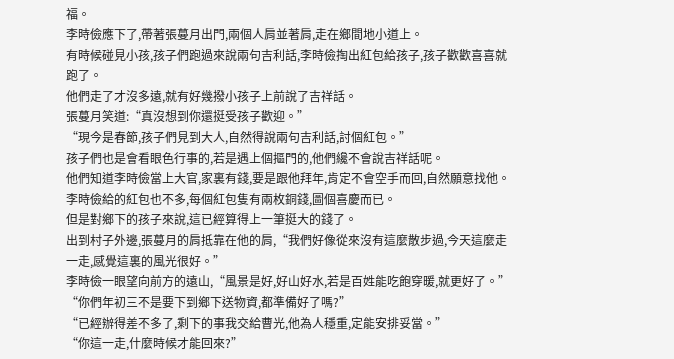福。
李時儉應下了,帶著張蔓月出門,兩個人肩並著肩,走在鄉間地小道上。
有時候碰見小孩,孩子們跑過來說兩句吉利話,李時儉掏出紅包給孩子,孩子歡歡喜喜就跑了。
他們走了才沒多遠,就有好幾撥小孩子上前說了吉祥話。
張蔓月笑道:“真沒想到你還挺受孩子歡迎。”
“現今是春節,孩子們見到大人,自然得說兩句吉利話,討個紅包。”
孩子們也是會看眼色行事的,若是遇上個摳門的,他們纔不會說吉祥話呢。
他們知道李時儉當上大官,家裏有錢,要是跟他拜年,肯定不會空手而回,自然願意找他。
李時儉給的紅包也不多,每個紅包隻有兩枚銅錢,圖個喜慶而已。
但是對鄉下的孩子來說,這已經算得上一筆挺大的錢了。
出到村子外邊,張蔓月的肩抵靠在他的肩,“我們好像從來沒有這麼散步過,今天這麼走一走,感覺這裏的風光很好。”
李時儉一眼望向前方的遠山,“風景是好,好山好水,若是百姓能吃飽穿暖,就更好了。”
“你們年初三不是要下到鄉下送物資,都準備好了嗎?”
“已經辦得差不多了,剩下的事我交給曹光,他為人穩重,定能安排妥當。”
“你這一走,什麼時候才能回來?”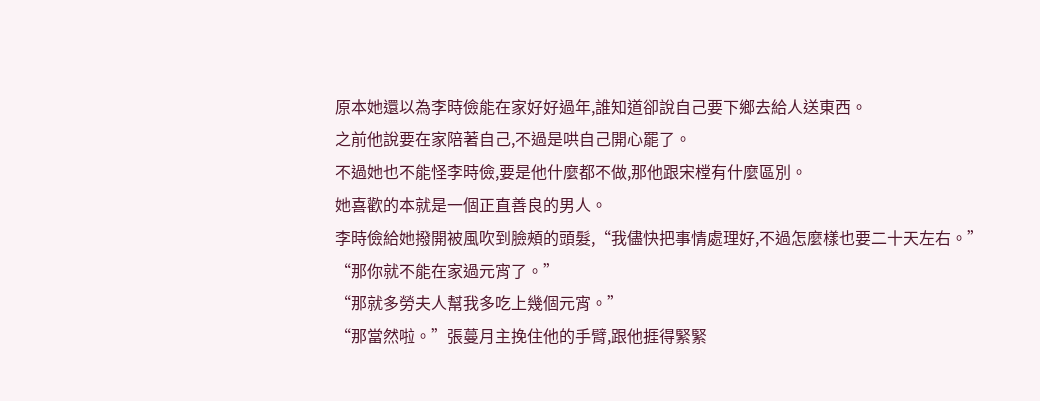原本她還以為李時儉能在家好好過年,誰知道卻說自己要下鄉去給人送東西。
之前他說要在家陪著自己,不過是哄自己開心罷了。
不過她也不能怪李時儉,要是他什麼都不做,那他跟宋樘有什麼區別。
她喜歡的本就是一個正直善良的男人。
李時儉給她撥開被風吹到臉頰的頭髮,“我儘快把事情處理好,不過怎麼樣也要二十天左右。”
“那你就不能在家過元宵了。”
“那就多勞夫人幫我多吃上幾個元宵。”
“那當然啦。”張蔓月主挽住他的手臂,跟他捱得緊緊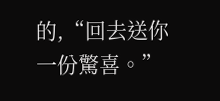的,“回去送你一份驚喜。”